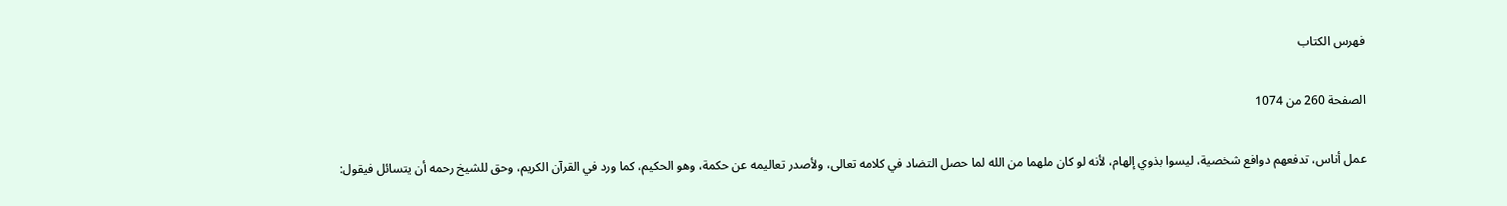فهرس الكتاب

الصفحة 260 من 1074

عمل أناس، تدفعهم دوافع شخصية، ليسوا بذوي إلهام، لأنه لو كان ملهما من الله لما حصل التضاد في كلامه تعالى، ولأصدر تعاليمه عن حكمة، وهو الحكيم، كما ورد في القرآن الكريم، وحق للشيخ رحمه أن يتسائل فيقول: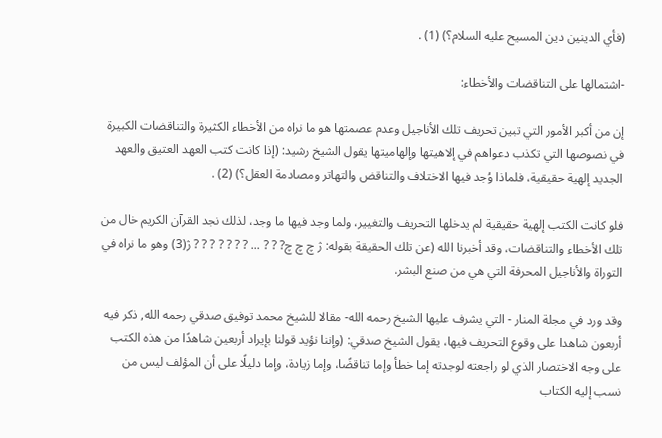(فأي الدينين دين المسيح عليه السلام؟) (1) .

-اشتمالها على التناقضات والأخطاء:

إن من أكبر الأمور التي تبين تحريف تلك الأناجيل وعدم عصمتها هو ما نراه من الأخطاء الكثيرة والتناقضات الكبيرة في نصوصها التي تكذب دعواهم في إلاهيتها وإلهاميتها يقول الشيخ رشيد: (إذا كانت كتب العهد العتيق والعهد الجديد إلهية حقيقية، فلماذا وُجد فيها الاختلاف والتناقض والتهاتر ومصادمة العقل؟) (2) .

فلو كانت الكتب إلهية حقيقية لم يدخلها التحريف والتغيير، ولما وجد فيها ما وجد، لذلك نجد القرآن الكريم خال من تلك الأخطاء والتناقضات، وقد أخبرنا الله (عن تلك الحقيقة بقوله: ژ چ چ چ? ? ? ... ? ? ? ? ? ? ? ژ(3) وهو ما نراه في التوراة والأناجيل المحرفة التي هي من صنع البشر.

وقد ورد في مجلة المنار - التي يشرف عليها الشيخ رحمه الله- مقالا للشيخ محمد توفيق صدقي رحمه الله, ذكر فيه أربعون شاهدا على وقوع التحريف فيها، يقول الشيخ صدقي: (وإننا نؤيد قولنا بإيراد أربعين شاهدًا من هذه الكتب على وجه الاختصار الذي لو راجعته لوجدته إما خطأ وإما تناقضًا، وإما زيادة، وإما دليلًا على أن المؤلف ليس من نسب إليه الكتاب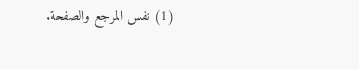(1) نفس المرجع والصفحة.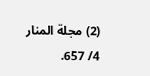(2) مجلة المنار 4/ 657.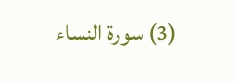(3) سورة النساء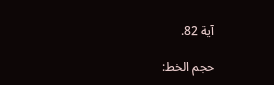آية 82.

حجم الخط: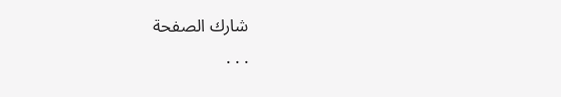شارك الصفحة
. . .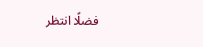فضلًا انتظر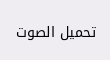تحميل الصوت